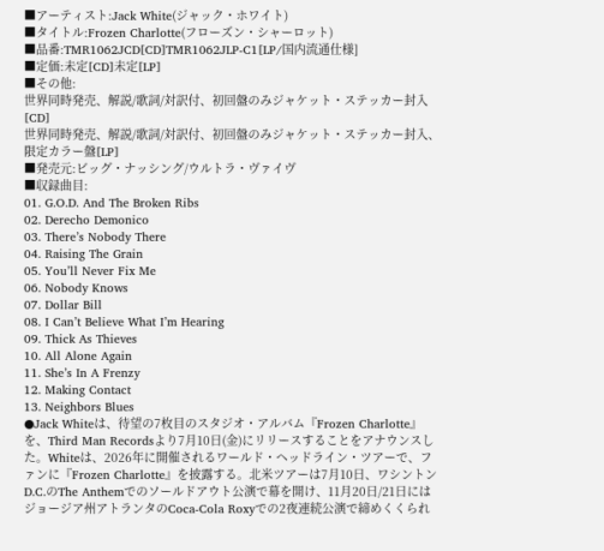■アーティスト:Jack White(ジャック・ホワイト)
■タイトル:Frozen Charlotte(フローズン・シャーロット)
■品番:TMR1062JCD[CD]TMR1062JLP-C1[LP/国内流通仕様]
■定価:未定[CD]未定[LP]
■その他:
世界同時発売、解説/歌詞/対訳付、初回盤のみジャケット・ステッカー封入[CD]
世界同時発売、解説/歌詞/対訳付、初回盤のみジャケット・ステッカー封入、限定カラー盤[LP]
■発売元:ビッグ・ナッシング/ウルトラ・ヴァイヴ
■収録曲目:
01. G.O.D. And The Broken Ribs
02. Derecho Demonico
03. There’s Nobody There
04. Raising The Grain
05. You’ll Never Fix Me
06. Nobody Knows
07. Dollar Bill
08. I Can’t Believe What I’m Hearing
09. Thick As Thieves
10. All Alone Again
11. She’s In A Frenzy
12. Making Contact
13. Neighbors Blues
●Jack Whiteは、待望の7枚目のスタジオ・アルバム『Frozen Charlotte』を、Third Man Recordsより7月10日(金)にリリースすることをアナウンスした。Whiteは、2026年に開催されるワールド・ヘッドライン・ツアーで、ファンに『Frozen Charlotte』を披露する。北米ツアーは7月10日、ワシントンD.C.のThe Anthemでのソールドアウト公演で幕を開け、11月20日/21日にはジョージア州アトランタのCoca-Cola Roxyでの2夜連続公演で締めくくられ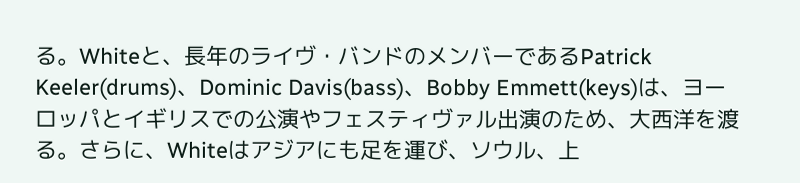る。Whiteと、長年のライヴ・バンドのメンバーであるPatrick Keeler(drums)、Dominic Davis(bass)、Bobby Emmett(keys)は、ヨーロッパとイギリスでの公演やフェスティヴァル出演のため、大西洋を渡る。さらに、Whiteはアジアにも足を運び、ソウル、上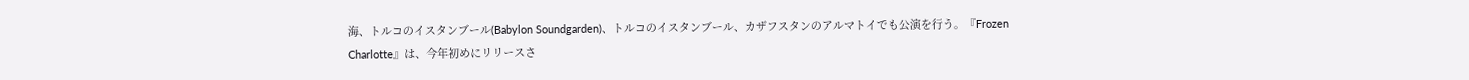海、トルコのイスタンブール(Babylon Soundgarden)、トルコのイスタンブール、カザフスタンのアルマトイでも公演を行う。『Frozen Charlotte』は、今年初めにリリースさ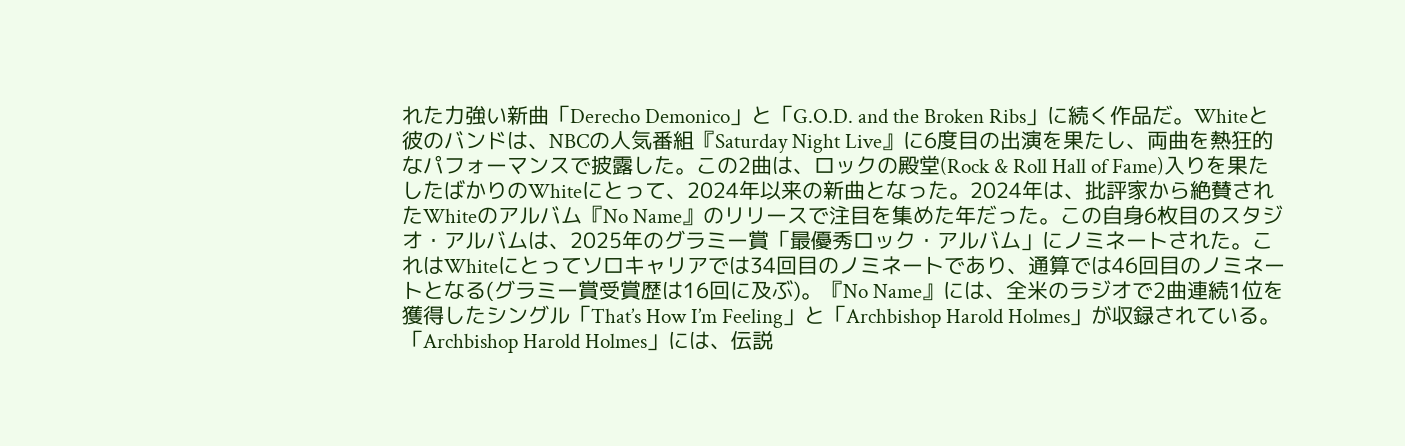れた力強い新曲「Derecho Demonico」と「G.O.D. and the Broken Ribs」に続く作品だ。Whiteと彼のバンドは、NBCの人気番組『Saturday Night Live』に6度目の出演を果たし、両曲を熱狂的なパフォーマンスで披露した。この2曲は、ロックの殿堂(Rock & Roll Hall of Fame)入りを果たしたばかりのWhiteにとって、2024年以来の新曲となった。2024年は、批評家から絶賛されたWhiteのアルバム『No Name』のリリースで注目を集めた年だった。この自身6枚目のスタジオ・アルバムは、2025年のグラミー賞「最優秀ロック・アルバム」にノミネートされた。これはWhiteにとってソロキャリアでは34回目のノミネートであり、通算では46回目のノミネートとなる(グラミー賞受賞歴は16回に及ぶ)。『No Name』には、全米のラジオで2曲連続1位を獲得したシングル「That’s How I’m Feeling」と「Archbishop Harold Holmes」が収録されている。「Archbishop Harold Holmes」には、伝説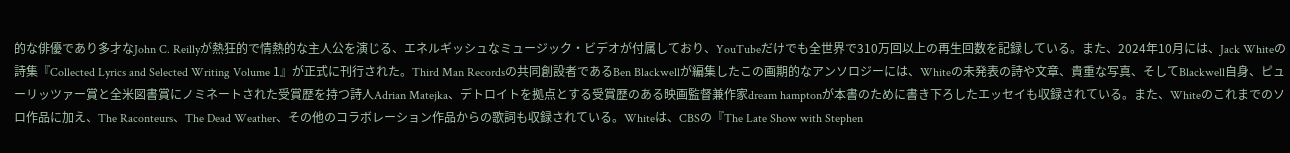的な俳優であり多才なJohn C. Reillyが熱狂的で情熱的な主人公を演じる、エネルギッシュなミュージック・ビデオが付属しており、YouTubeだけでも全世界で310万回以上の再生回数を記録している。また、2024年10月には、Jack Whiteの詩集『Collected Lyrics and Selected Writing Volume 1』が正式に刊行された。Third Man Recordsの共同創設者であるBen Blackwellが編集したこの画期的なアンソロジーには、Whiteの未発表の詩や文章、貴重な写真、そしてBlackwell自身、ピューリッツァー賞と全米図書賞にノミネートされた受賞歴を持つ詩人Adrian Matejka、デトロイトを拠点とする受賞歴のある映画監督兼作家dream hamptonが本書のために書き下ろしたエッセイも収録されている。また、Whiteのこれまでのソロ作品に加え、The Raconteurs、The Dead Weather、その他のコラボレーション作品からの歌詞も収録されている。Whiteは、CBSの『The Late Show with Stephen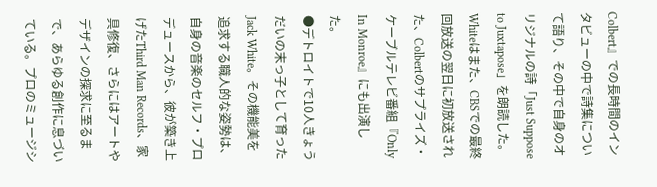Colbert』での長時間のインタビューの中で詩集について語り、その中で自身のオリジナルの詩「Just Suppose to Juxtapose」を朗読した。Whiteはまた、CBSでの最終回放送の翌日に初放送された、Colbertのサプライズ・ケーブルテレビ番組『Only In Monroe』にも出演した。
●デトロイトで10人きょうだいの末っ子として育ったJack White。その機能美を追求する職人的な姿勢は、自身の音楽のセルフ・プロデュースから、彼が築き上げたThird Man Records、家具修復、さらにはアートやデザインの探求に至るまで、あらゆる創作に息づいている。プロのミュージシ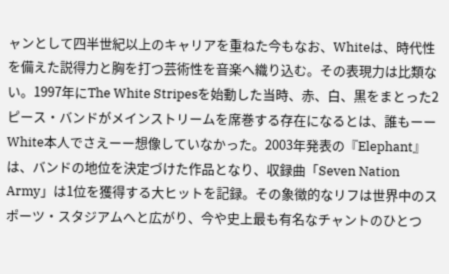ャンとして四半世紀以上のキャリアを重ねた今もなお、Whiteは、時代性を備えた説得力と胸を打つ芸術性を音楽へ織り込む。その表現力は比類ない。1997年にThe White Stripesを始動した当時、赤、白、黒をまとった2ピース・バンドがメインストリームを席巻する存在になるとは、誰もーーWhite本人でさえーー想像していなかった。2003年発表の『Elephant』は、バンドの地位を決定づけた作品となり、収録曲「Seven Nation Army」は1位を獲得する大ヒットを記録。その象徴的なリフは世界中のスポーツ・スタジアムへと広がり、今や史上最も有名なチャントのひとつ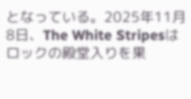となっている。2025年11月8日、The White Stripesはロックの殿堂入りを果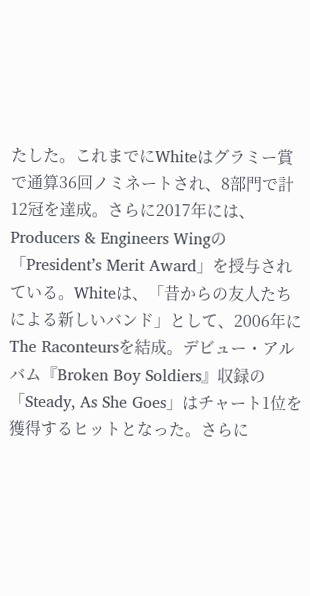たした。これまでにWhiteはグラミー賞で通算36回ノミネートされ、8部門で計12冠を達成。さらに2017年には、Producers & Engineers Wingの「President’s Merit Award」を授与されている。Whiteは、「昔からの友人たちによる新しいバンド」として、2006年にThe Raconteursを結成。デビュー・アルバム『Broken Boy Soldiers』収録の「Steady, As She Goes」はチャート1位を獲得するヒットとなった。さらに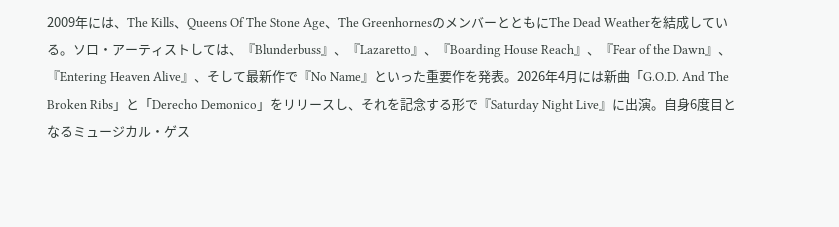2009年には、The Kills、Queens Of The Stone Age、The GreenhornesのメンバーとともにThe Dead Weatherを結成している。ソロ・アーティストしては、『Blunderbuss』、『Lazaretto』、『Boarding House Reach』、『Fear of the Dawn』、『Entering Heaven Alive』、そして最新作で『No Name』といった重要作を発表。2026年4月には新曲「G.O.D. And The Broken Ribs」と「Derecho Demonico」をリリースし、それを記念する形で『Saturday Night Live』に出演。自身6度目となるミュージカル・ゲス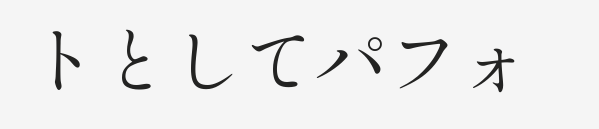トとしてパフォ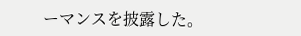ーマンスを披露した。